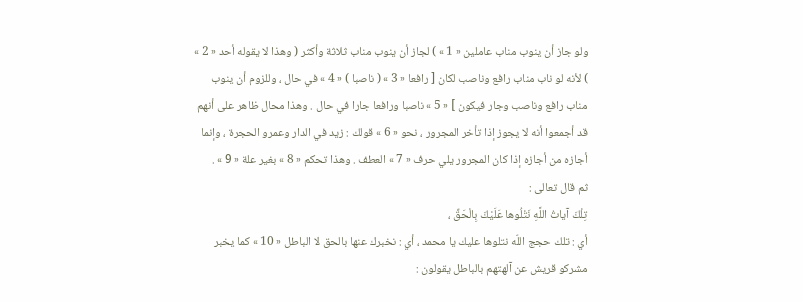ولو جاز أن ينوب مناب عاملين « 1 » ) لجاز أن ينوب مناب ثلاثة وأكثر ( وهذا لا يقوله أحد « 2 » ) لأنه لو ناب مناب رافع وناصب لكان [ رافعا « 3 » ( ناصبا ) « 4 » في حال ، وللزوم أن ينوب مناب رافع وناصب وجار فيكون ] « 5 » ناصبا ورافعا جارا في حال . وهذا محال ظاهر على أنهم قد أجمعوا أنه لا يجوز إذا تأخر المجرور ، نحو « 6 » قولك : زيد في الدار وعمرو الحجرة ، وإنما أجازه من أجازه إذا كان المجرور يلي حرف « 7 » العطف . وهذا تحكم « 8 » بغير علة « 9 » .
ثم قال تعالى :
تِلْكَ آياتُ اللَّهِ نَتْلُوها عَلَيْكَ بِالْحَقِّ ،
أي : تلك حجج اللّه نتلوها عليك يا محمد ، أي : نخبرك عنها بالحق لا الباطل « 10 » كما يخبر مشركو قريش عن آلهتهم بالباطل يقولون :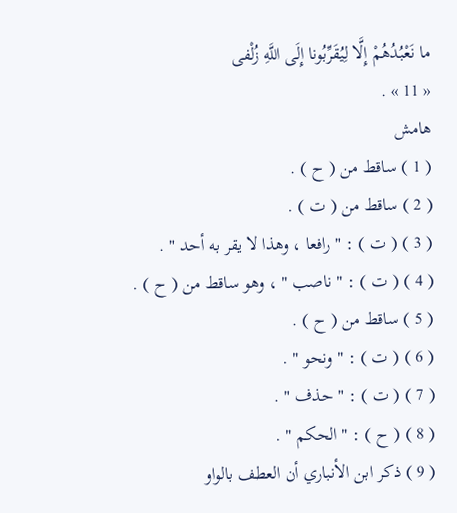ما نَعْبُدُهُمْ إِلَّا لِيُقَرِّبُونا إِلَى اللَّهِ زُلْفى
« 11 » .
هامش
( 1 ) ساقط من ( ح ) .
( 2 ) ساقط من ( ت ) .
( 3 ) ( ت ) : " رافعا ، وهذا لا يقر به أحد " .
( 4 ) ( ت ) : " ناصب " ، وهو ساقط من ( ح ) .
( 5 ) ساقط من ( ح ) .
( 6 ) ( ت ) : " ونحو " .
( 7 ) ( ت ) : " حذف " .
( 8 ) ( ح ) : " الحكم " .
( 9 ) ذكر ابن الأنباري أن العطف بالواو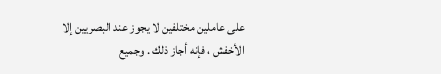على عاملين مختلفين لا يجوز عند البصريين إلا الأخفش ، فإنه أجاز ذلك . وجميع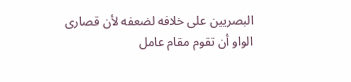البصريين على خلافه لضعفه لأن قصارى الواو أن تقوم مقام عامل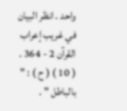واحد . انظر البيان في غريب إعراب القرآن 2 - 364 .
( 10 ) ( ح ) : " بالباطل " .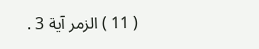( 11 ) الزمر آية 3 .